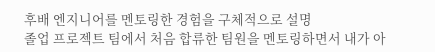후배 엔지니어를 멘토링한 경험을 구체적으로 설명
졸업 프로젝트 팀에서 처음 합류한 팀원을 멘토링하면서 내가 아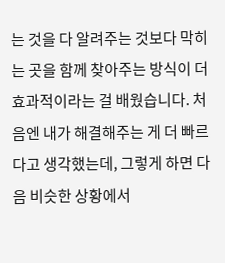는 것을 다 알려주는 것보다 막히는 곳을 함께 찾아주는 방식이 더 효과적이라는 걸 배웠습니다. 처음엔 내가 해결해주는 게 더 빠르다고 생각했는데, 그렇게 하면 다음 비슷한 상황에서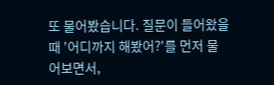또 물어봤습니다. 질문이 들어왔을 때 '어디까지 해봤어?'를 먼저 물어보면서,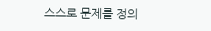스스로 문제를 정의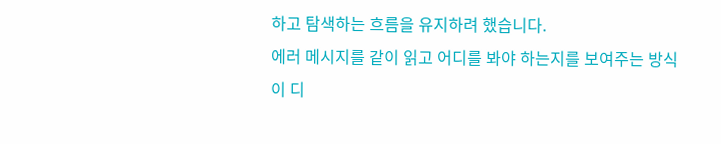하고 탐색하는 흐름을 유지하려 했습니다.
에러 메시지를 같이 읽고 어디를 봐야 하는지를 보여주는 방식이 디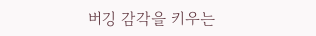버깅 감각을 키우는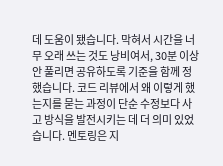데 도움이 됐습니다. 막혀서 시간을 너무 오래 쓰는 것도 낭비여서, 30분 이상 안 풀리면 공유하도록 기준을 함께 정했습니다. 코드 리뷰에서 왜 이렇게 했는지를 묻는 과정이 단순 수정보다 사고 방식을 발전시키는 데 더 의미 있었습니다. 멘토링은 지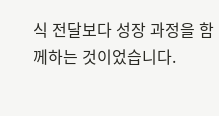식 전달보다 성장 과정을 함께하는 것이었습니다.